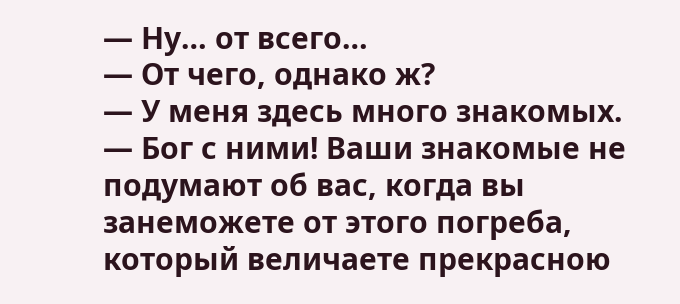— Ну… от всего…
— От чего, однако ж?
— У меня здесь много знакомых.
— Бог с ними! Ваши знакомые не подумают об вас, когда вы занеможете от этого погреба, который величаете прекрасною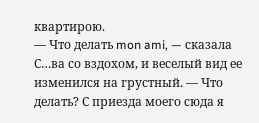квартирою.
— Что делать mon ami, — сказала С…ва со вздохом, и веселый вид ее изменился на грустный. — Что делать? С приезда моего сюда я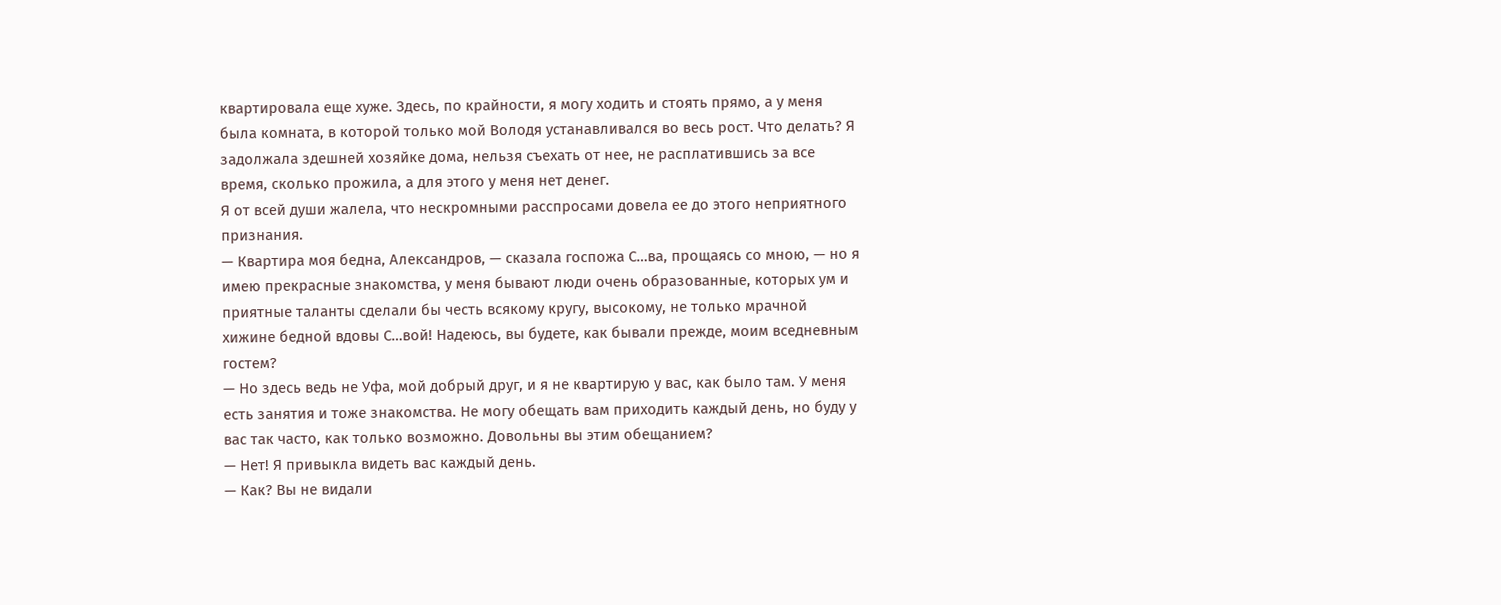квартировала еще хуже. Здесь, по крайности, я могу ходить и стоять прямо, а у меня была комната, в которой только мой Володя устанавливался во весь рост. Что делать? Я задолжала здешней хозяйке дома, нельзя съехать от нее, не расплатившись за все время, сколько прожила, а для этого у меня нет денег.
Я от всей души жалела, что нескромными расспросами довела ее до этого неприятного признания.
— Квартира моя бедна, Александров, — сказала госпожа С…ва, прощаясь со мною, — но я имею прекрасные знакомства, у меня бывают люди очень образованные, которых ум и приятные таланты сделали бы честь всякому кругу, высокому, не только мрачной хижине бедной вдовы С…вой! Надеюсь, вы будете, как бывали прежде, моим вседневным гостем?
— Но здесь ведь не Уфа, мой добрый друг, и я не квартирую у вас, как было там. У меня есть занятия и тоже знакомства. Не могу обещать вам приходить каждый день, но буду у вас так часто, как только возможно. Довольны вы этим обещанием?
— Нет! Я привыкла видеть вас каждый день.
— Как? Вы не видали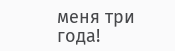меня три года!